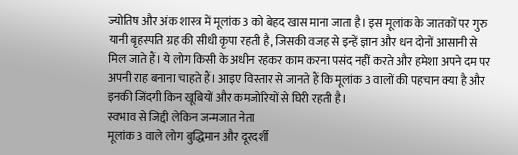ज्योतिष और अंक शास्त्र में मूलांक 3 को बेहद खास माना जाता है। इस मूलांक के जातकों पर गुरु यानी बृहस्पति ग्रह की सीधी कृपा रहती है, जिसकी वजह से इन्हें ज्ञान और धन दोनों आसानी से मिल जाते हैं। ये लोग किसी के अधीन रहकर काम करना पसंद नहीं करते और हमेशा अपने दम पर अपनी राह बनाना चाहते हैं। आइए विस्तार से जानते हैं कि मूलांक 3 वालों की पहचान क्या है और इनकी जिंदगी किन खूबियों और कमजोरियों से घिरी रहती है।
स्वभाव से जिद्दी लेकिन जन्मजात नेता
मूलांक 3 वाले लोग बुद्धिमान और दूरदर्शी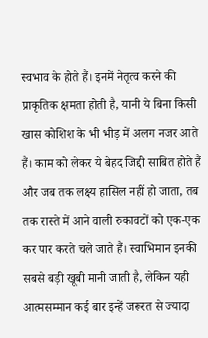स्वभाव के होते हैं। इनमें नेतृत्व करने की प्राकृतिक क्षमता होती है, यानी ये बिना किसी खास कोशिश के भी भीड़ में अलग नजर आते हैं। काम को लेकर ये बेहद जिद्दी साबित होते हैं और जब तक लक्ष्य हासिल नहीं हो जाता, तब तक रास्ते में आने वाली रुकावटों को एक-एक कर पार करते चले जाते हैं। स्वाभिमान इनकी सबसे बड़ी खूबी मानी जाती है, लेकिन यही आत्मसम्मान कई बार इन्हें जरूरत से ज्यादा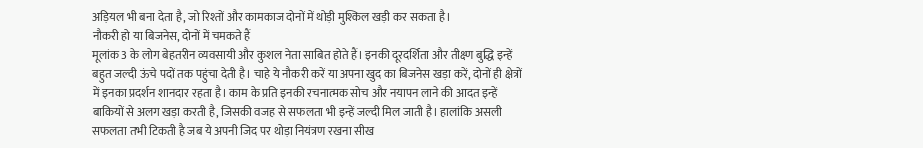अड़ियल भी बना देता है, जो रिश्तों और कामकाज दोनों में थोड़ी मुश्किल खड़ी कर सकता है।
नौकरी हो या बिजनेस, दोनों में चमकते हैं
मूलांक 3 के लोग बेहतरीन व्यवसायी और कुशल नेता साबित होते हैं। इनकी दूरदर्शिता और तीक्ष्ण बुद्धि इन्हें बहुत जल्दी ऊंचे पदों तक पहुंचा देती है। चाहे ये नौकरी करें या अपना खुद का बिजनेस खड़ा करें, दोनों ही क्षेत्रों में इनका प्रदर्शन शानदार रहता है। काम के प्रति इनकी रचनात्मक सोच और नयापन लाने की आदत इन्हें बाकियों से अलग खड़ा करती है, जिसकी वजह से सफलता भी इन्हें जल्दी मिल जाती है। हालांकि असली सफलता तभी टिकती है जब ये अपनी जिद पर थोड़ा नियंत्रण रखना सीख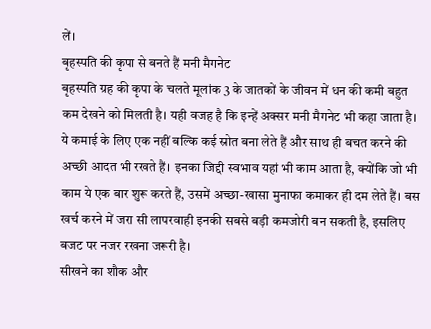लें।
बृहस्पति की कृपा से बनते हैं मनी मैगनेट
बृहस्पति ग्रह की कृपा के चलते मूलांक 3 के जातकों के जीवन में धन की कमी बहुत कम देखने को मिलती है। यही वजह है कि इन्हें अक्सर मनी मैगनेट भी कहा जाता है। ये कमाई के लिए एक नहीं बल्कि कई स्रोत बना लेते हैं और साथ ही बचत करने की अच्छी आदत भी रखते हैं। इनका जिद्दी स्वभाव यहां भी काम आता है, क्योंकि जो भी काम ये एक बार शुरू करते हैं, उसमें अच्छा-खासा मुनाफा कमाकर ही दम लेते हैं। बस खर्च करने में जरा सी लापरवाही इनकी सबसे बड़ी कमजोरी बन सकती है, इसलिए बजट पर नजर रखना जरूरी है।
सीखने का शौक और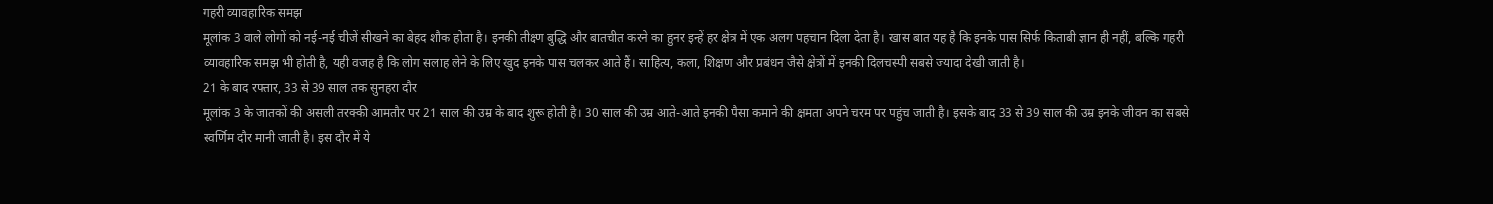गहरी व्यावहारिक समझ
मूलांक 3 वाले लोगों को नई-नई चीजें सीखने का बेहद शौक होता है। इनकी तीक्ष्ण बुद्धि और बातचीत करने का हुनर इन्हें हर क्षेत्र में एक अलग पहचान दिला देता है। खास बात यह है कि इनके पास सिर्फ किताबी ज्ञान ही नहीं, बल्कि गहरी व्यावहारिक समझ भी होती है, यही वजह है कि लोग सलाह लेने के लिए खुद इनके पास चलकर आते हैं। साहित्य, कला, शिक्षण और प्रबंधन जैसे क्षेत्रों में इनकी दिलचस्पी सबसे ज्यादा देखी जाती है।
21 के बाद रफ्तार, 33 से 39 साल तक सुनहरा दौर
मूलांक 3 के जातकों की असली तरक्की आमतौर पर 21 साल की उम्र के बाद शुरू होती है। 30 साल की उम्र आते-आते इनकी पैसा कमाने की क्षमता अपने चरम पर पहुंच जाती है। इसके बाद 33 से 39 साल की उम्र इनके जीवन का सबसे स्वर्णिम दौर मानी जाती है। इस दौर में ये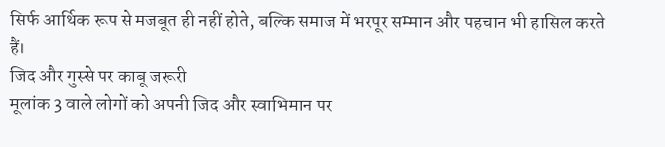सिर्फ आर्थिक रूप से मजबूत ही नहीं होते, बल्कि समाज में भरपूर सम्मान और पहचान भी हासिल करते हैं।
जिद और गुस्से पर काबू जरूरी
मूलांक 3 वाले लोगों को अपनी जिद और स्वाभिमान पर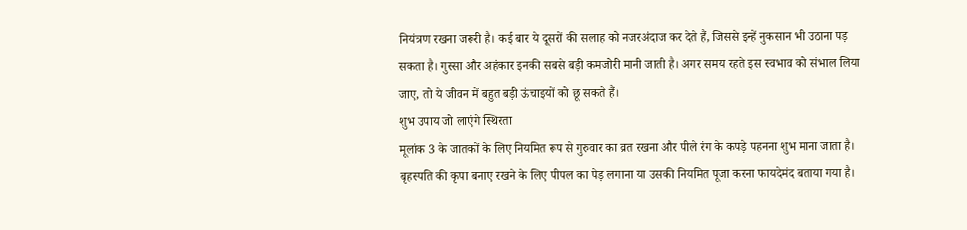नियंत्रण रखना जरूरी है। कई बार ये दूसरों की सलाह को नजरअंदाज कर देते हैं, जिससे इन्हें नुकसान भी उठाना पड़ सकता है। गुस्सा और अहंकार इनकी सबसे बड़ी कमजोरी मानी जाती है। अगर समय रहते इस स्वभाव को संभाल लिया जाए, तो ये जीवन में बहुत बड़ी ऊंचाइयों को छू सकते हैं।
शुभ उपाय जो लाएंगे स्थिरता
मूलांक 3 के जातकों के लिए नियमित रूप से गुरुवार का व्रत रखना और पीले रंग के कपड़े पहनना शुभ माना जाता है। बृहस्पति की कृपा बनाए रखने के लिए पीपल का पेड़ लगाना या उसकी नियमित पूजा करना फायदेमंद बताया गया है।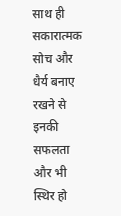साथ ही सकारात्मक सोच और धैर्य बनाए रखने से इनकी सफलता और भी स्थिर हो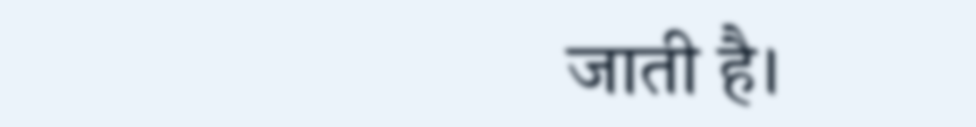जाती है।